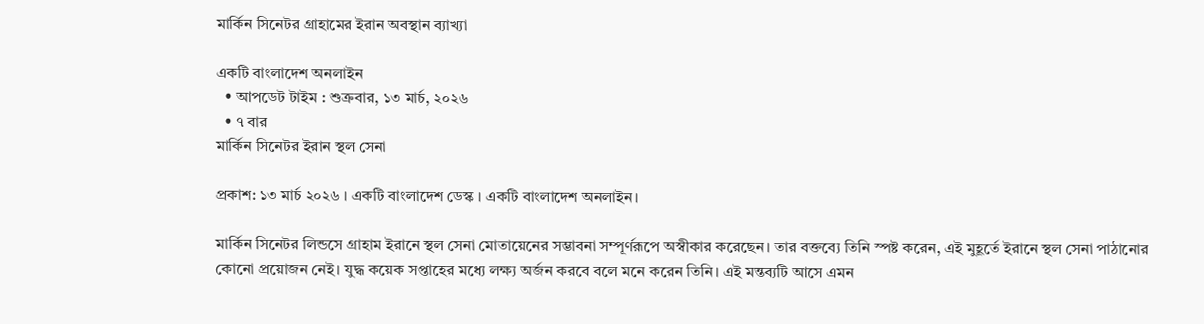মার্কিন সিনেটর গ্রাহামের ইরান অবস্থান ব্যাখ্যা

একটি বাংলাদেশ অনলাইন
  • আপডেট টাইম : শুক্রবার, ১৩ মার্চ, ২০২৬
  • ৭ বার
মার্কিন সিনেটর ইরান স্থল সেনা

প্রকাশ: ১৩ মার্চ ২০২৬ । একটি বাংলাদেশ ডেস্ক । একটি বাংলাদেশ অনলাইন।

মার্কিন সিনেটর লিন্ডসে গ্রাহাম ইরানে স্থল সেনা মোতায়েনের সম্ভাবনা সম্পূর্ণরূপে অস্বীকার করেছেন। তার বক্তব্যে তিনি স্পষ্ট করেন, এই মুহূর্তে ইরানে স্থল সেনা পাঠানোর কোনো প্রয়োজন নেই। যুদ্ধ কয়েক সপ্তাহের মধ্যে লক্ষ্য অর্জন করবে বলে মনে করেন তিনি। এই মন্তব্যটি আসে এমন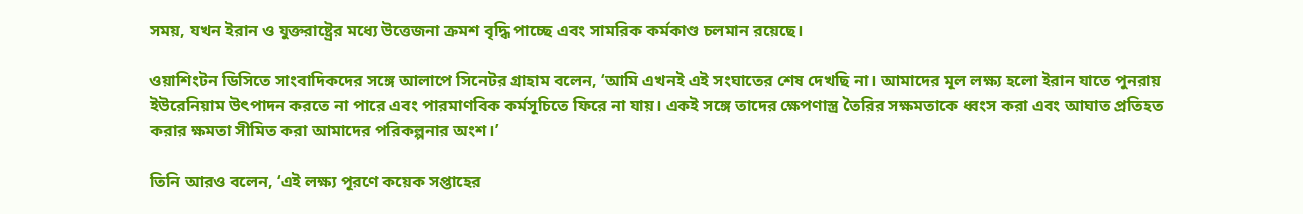সময়, যখন ইরান ও যুক্তরাষ্ট্রের মধ্যে উত্তেজনা ক্রমশ বৃদ্ধি পাচ্ছে এবং সামরিক কর্মকাণ্ড চলমান রয়েছে।

ওয়াশিংটন ডিসিতে সাংবাদিকদের সঙ্গে আলাপে সিনেটর গ্রাহাম বলেন, ‘আমি এখনই এই সংঘাতের শেষ দেখছি না। আমাদের মূল লক্ষ্য হলো ইরান যাতে পুনরায় ইউরেনিয়াম উৎপাদন করতে না পারে এবং পারমাণবিক কর্মসূচিতে ফিরে না যায়। একই সঙ্গে তাদের ক্ষেপণাস্ত্র তৈরির সক্ষমতাকে ধ্বংস করা এবং আঘাত প্রতিহত করার ক্ষমতা সীমিত করা আমাদের পরিকল্পনার অংশ।’

তিনি আরও বলেন, ‘এই লক্ষ্য পূরণে কয়েক সপ্তাহের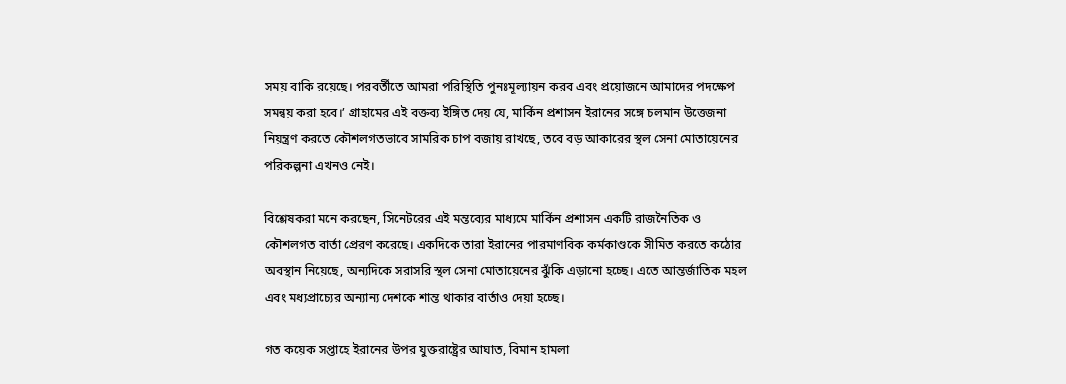সময় বাকি রয়েছে। পরবর্তীতে আমরা পরিস্থিতি পুনঃমূল্যায়ন করব এবং প্রয়োজনে আমাদের পদক্ষেপ সমন্বয় করা হবে।’ গ্রাহামের এই বক্তব্য ইঙ্গিত দেয় যে, মার্কিন প্রশাসন ইরানের সঙ্গে চলমান উত্তেজনা নিয়ন্ত্রণ করতে কৌশলগতভাবে সামরিক চাপ বজায় রাখছে, তবে বড় আকারের স্থল সেনা মোতায়েনের পরিকল্পনা এখনও নেই।

বিশ্লেষকরা মনে করছেন, সিনেটরের এই মন্তব্যের মাধ্যমে মার্কিন প্রশাসন একটি রাজনৈতিক ও কৌশলগত বার্তা প্রেরণ করেছে। একদিকে তারা ইরানের পারমাণবিক কর্মকাণ্ডকে সীমিত করতে কঠোর অবস্থান নিয়েছে, অন্যদিকে সরাসরি স্থল সেনা মোতায়েনের ঝুঁকি এড়ানো হচ্ছে। এতে আন্তর্জাতিক মহল এবং মধ্যপ্রাচ্যের অন্যান্য দেশকে শান্ত থাকার বার্তাও দেয়া হচ্ছে।

গত কয়েক সপ্তাহে ইরানের উপর যুক্তরাষ্ট্রের আঘাত, বিমান হামলা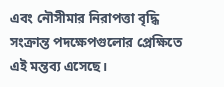এবং নৌসীমার নিরাপত্তা বৃদ্ধি সংক্রান্ত পদক্ষেপগুলোর প্রেক্ষিতে এই মন্তব্য এসেছে।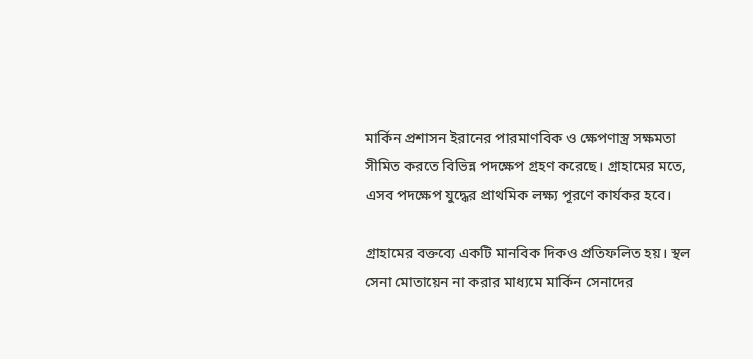মার্কিন প্রশাসন ইরানের পারমাণবিক ও ক্ষেপণাস্ত্র সক্ষমতা সীমিত করতে বিভিন্ন পদক্ষেপ গ্রহণ করেছে। গ্রাহামের মতে, এসব পদক্ষেপ যুদ্ধের প্রাথমিক লক্ষ্য পূরণে কার্যকর হবে।

গ্রাহামের বক্তব্যে একটি মানবিক দিকও প্রতিফলিত হয়। স্থল সেনা মোতায়েন না করার মাধ্যমে মার্কিন সেনাদের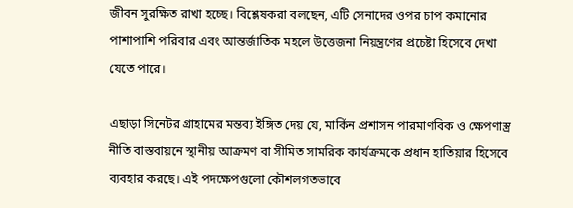জীবন সুরক্ষিত রাখা হচ্ছে। বিশ্লেষকরা বলছেন, এটি সেনাদের ওপর চাপ কমানোর পাশাপাশি পরিবার এবং আন্তর্জাতিক মহলে উত্তেজনা নিয়ন্ত্রণের প্রচেষ্টা হিসেবে দেখা যেতে পারে।

এছাড়া সিনেটর গ্রাহামের মন্তব্য ইঙ্গিত দেয় যে, মার্কিন প্রশাসন পারমাণবিক ও ক্ষেপণাস্ত্র নীতি বাস্তবায়নে স্থানীয় আক্রমণ বা সীমিত সামরিক কার্যক্রমকে প্রধান হাতিয়ার হিসেবে ব্যবহার করছে। এই পদক্ষেপগুলো কৌশলগতভাবে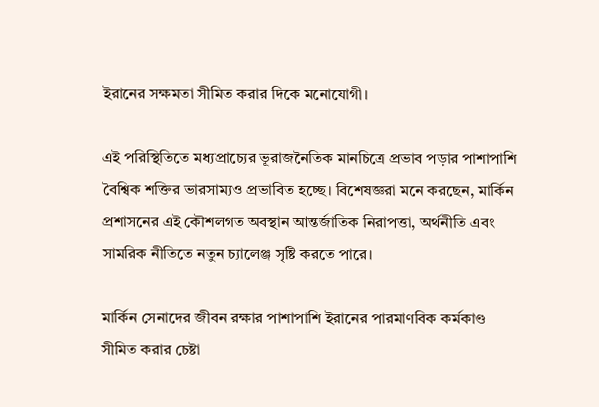ইরানের সক্ষমতা সীমিত করার দিকে মনোযোগী।

এই পরিস্থিতিতে মধ্যপ্রাচ্যের ভূরাজনৈতিক মানচিত্রে প্রভাব পড়ার পাশাপাশি বৈশ্বিক শক্তির ভারসাম্যও প্রভাবিত হচ্ছে। বিশেষজ্ঞরা মনে করছেন, মার্কিন প্রশাসনের এই কৌশলগত অবস্থান আন্তর্জাতিক নিরাপত্তা, অর্থনীতি এবং সামরিক নীতিতে নতুন চ্যালেঞ্জ সৃষ্টি করতে পারে।

মার্কিন সেনাদের জীবন রক্ষার পাশাপাশি ইরানের পারমাণবিক কর্মকাণ্ড সীমিত করার চেষ্টা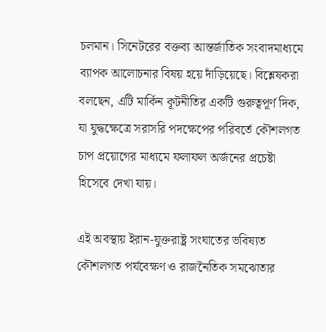চলমান। সিনেটরের বক্তব্য আন্তর্জাতিক সংবাদমাধ্যমে ব্যাপক আলোচনার বিষয় হয়ে দাঁড়িয়েছে। বিশ্লেষকরা বলছেন, এটি মার্কিন কূটনীতির একটি গুরুত্বপূর্ণ দিক, যা যুদ্ধক্ষেত্রে সরাসরি পদক্ষেপের পরিবর্তে কৌশলগত চাপ প্রয়োগের মাধ্যমে ফলাফল অর্জনের প্রচেষ্টা হিসেবে দেখা যায়।

এই অবস্থায় ইরান-যুক্তরাষ্ট্র সংঘাতের ভবিষ্যত কৌশলগত পর্যবেক্ষণ ও রাজনৈতিক সমঝোতার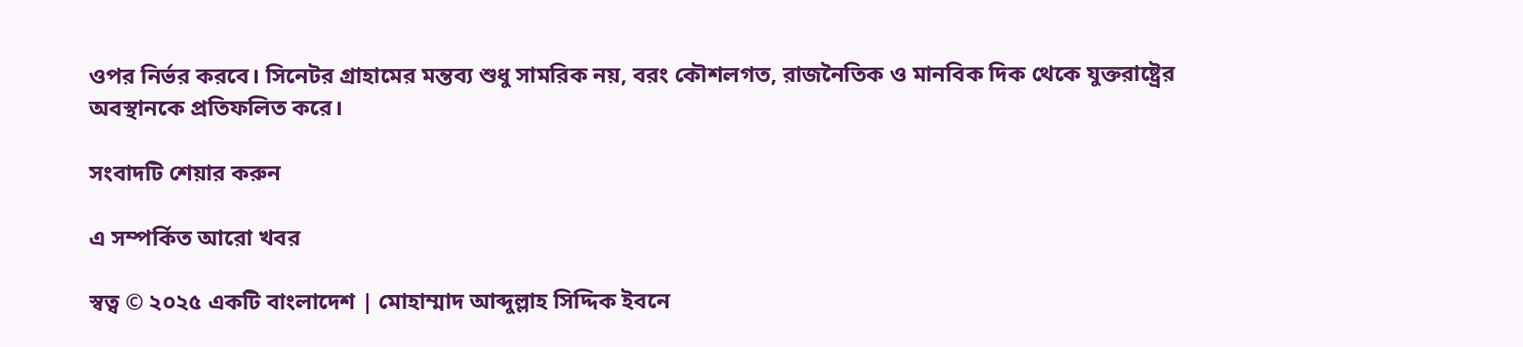ওপর নির্ভর করবে। সিনেটর গ্রাহামের মন্তব্য শুধু সামরিক নয়, বরং কৌশলগত, রাজনৈতিক ও মানবিক দিক থেকে যুক্তরাষ্ট্রের অবস্থানকে প্রতিফলিত করে।

সংবাদটি শেয়ার করুন

এ সম্পর্কিত আরো খবর

স্বত্ব © ২০২৫ একটি বাংলাদেশ | মোহাম্মাদ আব্দুল্লাহ সিদ্দিক ইবনে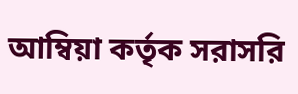আম্বিয়া কর্তৃক সরাসরি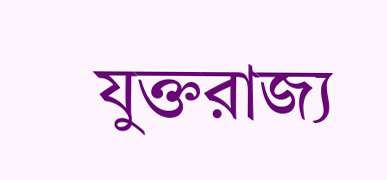যুক্তরাজ্য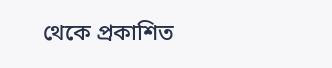থেকে প্রকাশিত